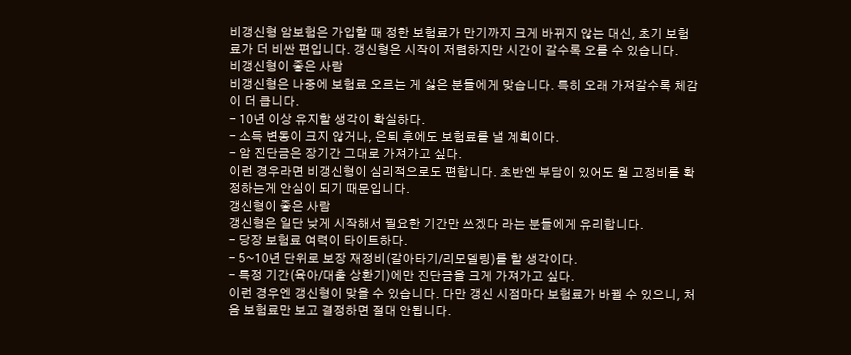비갱신형 암보험은 가입할 때 정한 보험료가 만기까지 크게 바뀌지 않는 대신, 초기 보험료가 더 비싼 편입니다. 갱신형은 시작이 저렴하지만 시간이 갈수록 오를 수 있습니다.
비갱신형이 좋은 사람
비갱신형은 나중에 보험료 오르는 게 싫은 분들에게 맞습니다. 특히 오래 가져갈수록 체감이 더 큽니다.
- 10년 이상 유지할 생각이 확실하다.
- 소득 변동이 크지 않거나, 은퇴 후에도 보험료를 낼 계획이다.
- 암 진단금은 장기간 그대로 가져가고 싶다.
이런 경우라면 비갱신형이 심리적으로도 편합니다. 초반엔 부담이 있어도 월 고정비를 확정하는게 안심이 되기 때문입니다.
갱신형이 좋은 사람
갱신형은 일단 낮게 시작해서 필요한 기간만 쓰겠다 라는 분들에게 유리합니다.
- 당장 보험료 여력이 타이트하다.
- 5~10년 단위로 보장 재정비(갈아타기/리모델링)를 할 생각이다.
- 특정 기간(육아/대출 상환기)에만 진단금을 크게 가져가고 싶다.
이런 경우엔 갱신형이 맞을 수 있습니다. 다만 갱신 시점마다 보험료가 바뀔 수 있으니, 처음 보험료만 보고 결정하면 절대 안됩니다.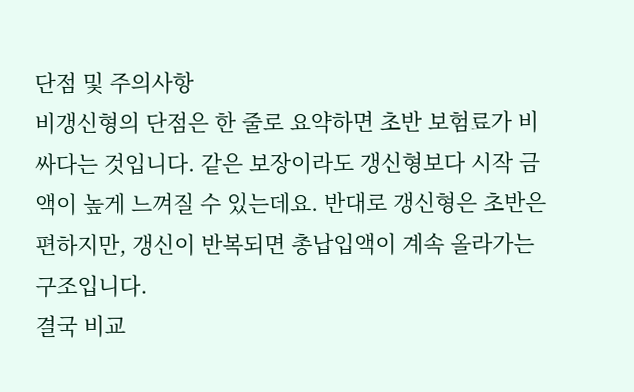단점 및 주의사항
비갱신형의 단점은 한 줄로 요약하면 초반 보험료가 비싸다는 것입니다. 같은 보장이라도 갱신형보다 시작 금액이 높게 느껴질 수 있는데요. 반대로 갱신형은 초반은 편하지만, 갱신이 반복되면 총납입액이 계속 올라가는 구조입니다.
결국 비교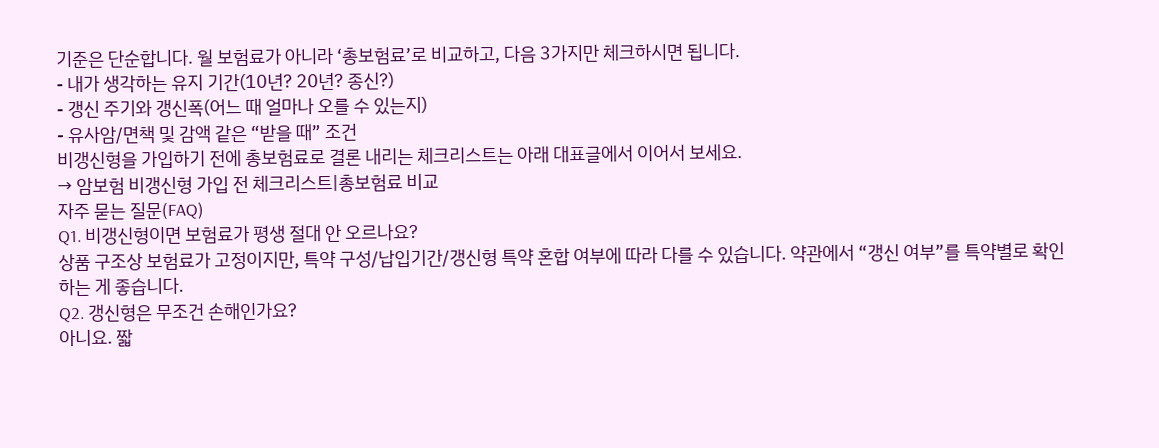기준은 단순합니다. 월 보험료가 아니라 ‘총보험료’로 비교하고, 다음 3가지만 체크하시면 됩니다.
- 내가 생각하는 유지 기간(10년? 20년? 종신?)
- 갱신 주기와 갱신폭(어느 때 얼마나 오를 수 있는지)
- 유사암/면책 및 감액 같은 “받을 때” 조건
비갱신형을 가입하기 전에 총보험료로 결론 내리는 체크리스트는 아래 대표글에서 이어서 보세요.
→ 암보험 비갱신형 가입 전 체크리스트|총보험료 비교
자주 묻는 질문(FAQ)
Q1. 비갱신형이면 보험료가 평생 절대 안 오르나요?
상품 구조상 보험료가 고정이지만, 특약 구성/납입기간/갱신형 특약 혼합 여부에 따라 다를 수 있습니다. 약관에서 “갱신 여부”를 특약별로 확인하는 게 좋습니다.
Q2. 갱신형은 무조건 손해인가요?
아니요. 짧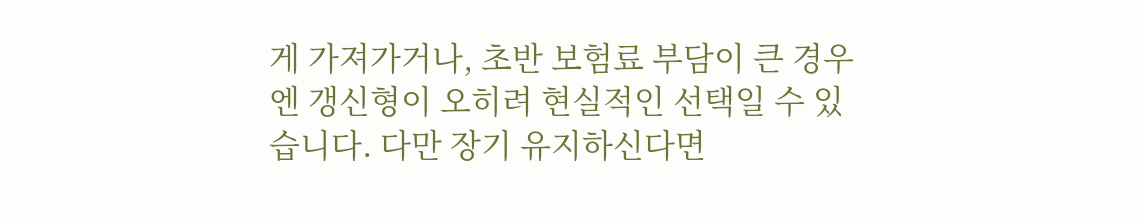게 가져가거나, 초반 보험료 부담이 큰 경우엔 갱신형이 오히려 현실적인 선택일 수 있습니다. 다만 장기 유지하신다면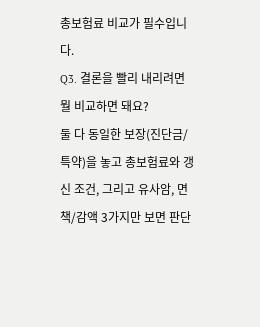총보험료 비교가 필수입니다.
Q3. 결론을 빨리 내리려면 뭘 비교하면 돼요?
둘 다 동일한 보장(진단금/특약)을 놓고 총보험료와 갱신 조건, 그리고 유사암, 면책/감액 3가지만 보면 판단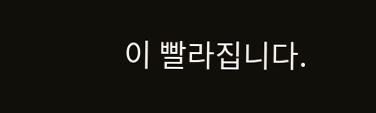이 빨라집니다.